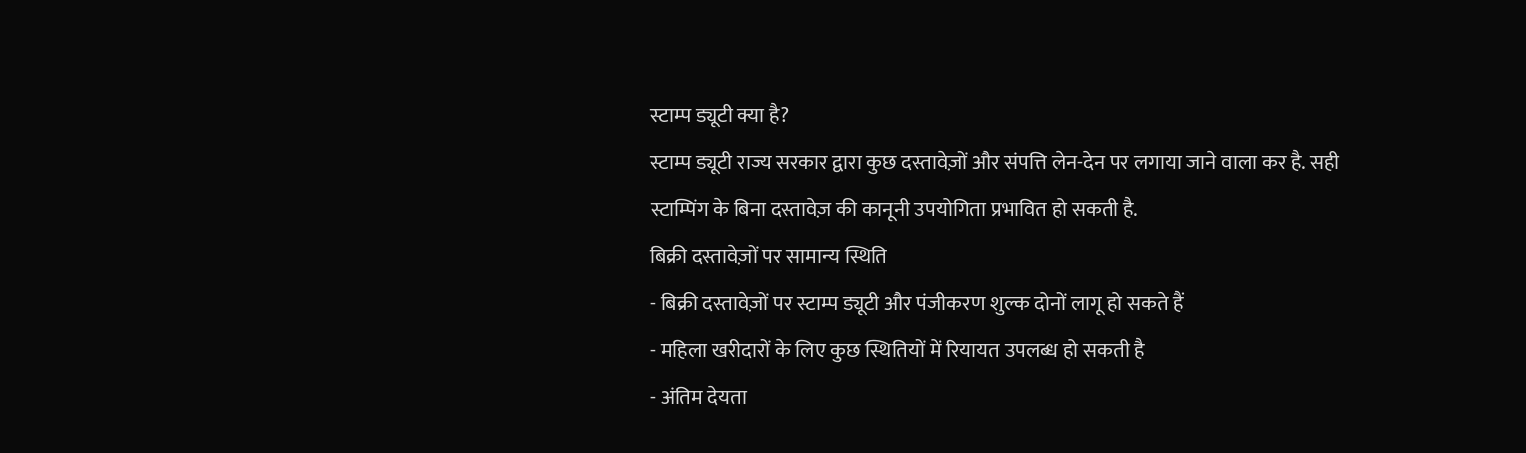स्टाम्प ड्यूटी क्या है?
स्टाम्प ड्यूटी राज्य सरकार द्वारा कुछ दस्तावेज़ों और संपत्ति लेन-देन पर लगाया जाने वाला कर है. सही स्टाम्पिंग के बिना दस्तावेज़ की कानूनी उपयोगिता प्रभावित हो सकती है.
बिक्री दस्तावेज़ों पर सामान्य स्थिति
- बिक्री दस्तावेज़ों पर स्टाम्प ड्यूटी और पंजीकरण शुल्क दोनों लागू हो सकते हैं
- महिला खरीदारों के लिए कुछ स्थितियों में रियायत उपलब्ध हो सकती है
- अंतिम देयता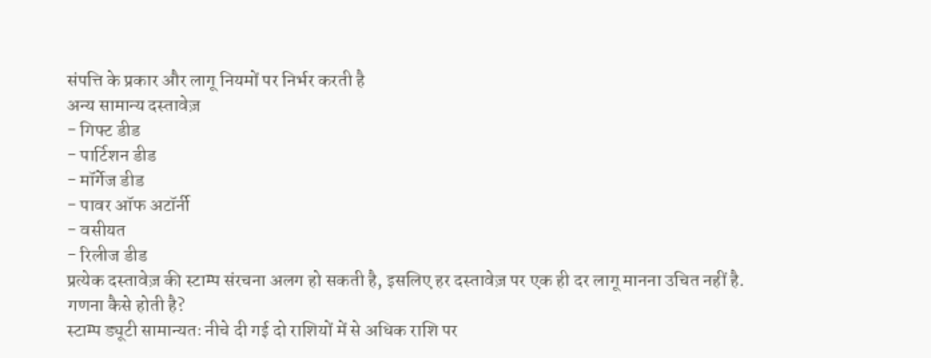संपत्ति के प्रकार और लागू नियमों पर निर्भर करती है
अन्य सामान्य दस्तावेज़
- गिफ्ट डीड
- पार्टिशन डीड
- मॉर्गेज डीड
- पावर ऑफ अटॉर्नी
- वसीयत
- रिलीज डीड
प्रत्येक दस्तावेज़ की स्टाम्प संरचना अलग हो सकती है, इसलिए हर दस्तावेज़ पर एक ही दर लागू मानना उचित नहीं है.
गणना कैसे होती है?
स्टाम्प ड्यूटी सामान्यतः नीचे दी गई दो राशियों में से अधिक राशि पर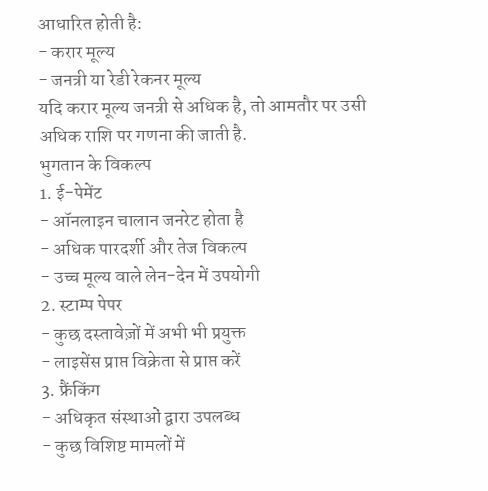आधारित होती है:
- करार मूल्य
- जनत्री या रेडी रेकनर मूल्य
यदि करार मूल्य जनत्री से अधिक है, तो आमतौर पर उसी अधिक राशि पर गणना की जाती है.
भुगतान के विकल्प
1. ई-पेमेंट
- ऑनलाइन चालान जनरेट होता है
- अधिक पारदर्शी और तेज विकल्प
- उच्च मूल्य वाले लेन-देन में उपयोगी
2. स्टाम्प पेपर
- कुछ दस्तावेज़ों में अभी भी प्रयुक्त
- लाइसेंस प्राप्त विक्रेता से प्राप्त करें
3. फ्रैंकिंग
- अधिकृत संस्थाओं द्वारा उपलब्ध
- कुछ विशिष्ट मामलों में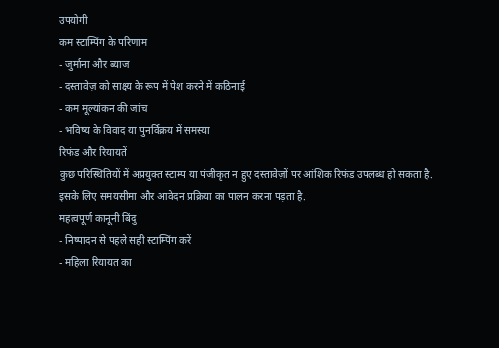उपयोगी
कम स्टाम्पिंग के परिणाम
- जुर्माना और ब्याज
- दस्तावेज़ को साक्ष्य के रूप में पेश करने में कठिनाई
- कम मूल्यांकन की जांच
- भविष्य के विवाद या पुनर्विक्रय में समस्या
रिफंड और रियायतें
कुछ परिस्थितियों में अप्रयुक्त स्टाम्प या पंजीकृत न हुए दस्तावेज़ों पर आंशिक रिफंड उपलब्ध हो सकता है. इसके लिए समयसीमा और आवेदन प्रक्रिया का पालन करना पड़ता है.
महत्वपूर्ण कानूनी बिंदु
- निष्पादन से पहले सही स्टाम्पिंग करें
- महिला रियायत का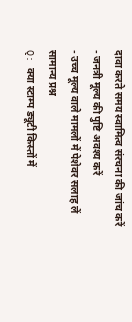दावा करते समय स्वामित्व संरचना की जांच करें
- जनत्री मूल्य की पुष्टि अवश्य करें
- उच्च मूल्य वाले मामलों में पेशेवर सलाह लें
सामान्य प्रश्न
Q: क्या स्टाम्प ड्यूटी किस्तों में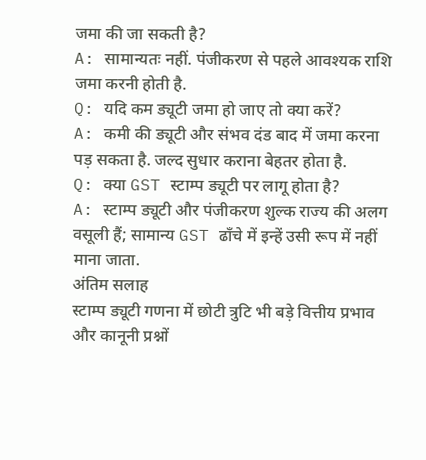जमा की जा सकती है?
A: सामान्यतः नहीं. पंजीकरण से पहले आवश्यक राशि जमा करनी होती है.
Q: यदि कम ड्यूटी जमा हो जाए तो क्या करें?
A: कमी की ड्यूटी और संभव दंड बाद में जमा करना पड़ सकता है. जल्द सुधार कराना बेहतर होता है.
Q: क्या GST स्टाम्प ड्यूटी पर लागू होता है?
A: स्टाम्प ड्यूटी और पंजीकरण शुल्क राज्य की अलग वसूली हैं; सामान्य GST ढाँचे में इन्हें उसी रूप में नहीं माना जाता.
अंतिम सलाह
स्टाम्प ड्यूटी गणना में छोटी त्रुटि भी बड़े वित्तीय प्रभाव और कानूनी प्रश्नों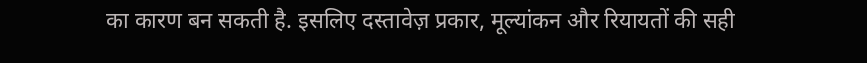का कारण बन सकती है. इसलिए दस्तावेज़ प्रकार, मूल्यांकन और रियायतों की सही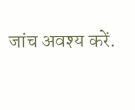जांच अवश्य करें.